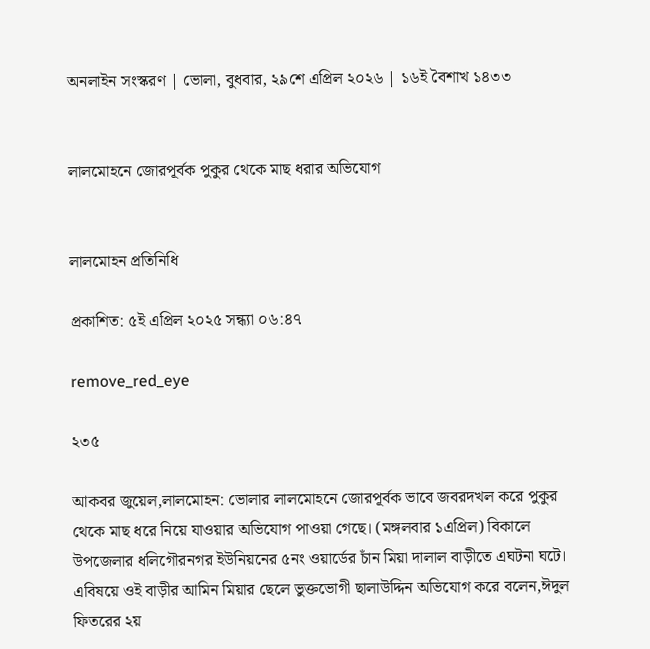অনলাইন সংস্করণ | ভোলা, বুধবার, ২৯শে এপ্রিল ২০২৬ | ১৬ই বৈশাখ ১৪৩৩


লালমোহনে জোরপূর্বক পুকুর থেকে মাছ ধরার অভিযোগ


লালমোহন প্রতিনিধি

প্রকাশিত: ৫ই এপ্রিল ২০২৫ সন্ধ্যা ০৬:৪৭

remove_red_eye

২৩৫

আকবর জুয়েল,লালমোহন: ভোলার লালমোহনে জোরপূর্বক ভাবে জবরদখল করে পুকুর থেকে মাছ ধরে নিয়ে যাওয়ার অভিযোগ পাওয়া গেছে। (মঙ্গলবার ১এপ্রিল) বিকালে উপজেলার ধলিগৌরনগর ইউনিয়নের ৫নং ওয়ার্ডের চাঁন মিয়া দালাল বাড়ীতে এঘটনা ঘটে। এবিষয়ে ওই বাড়ীর আমিন মিয়ার ছেলে ভুক্তভোগী ছালাউদ্দিন অভিযোগ করে বলেন,ঈদুল ফিতরের ২য়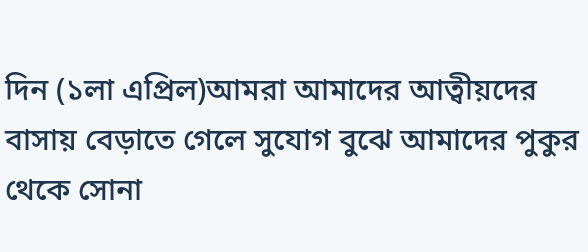দিন (১লা এপ্রিল)আমরা আমাদের আত্বীয়দের বাসায় বেড়াতে গেলে সুযোগ বুঝে আমাদের পুকুর থেকে সোনা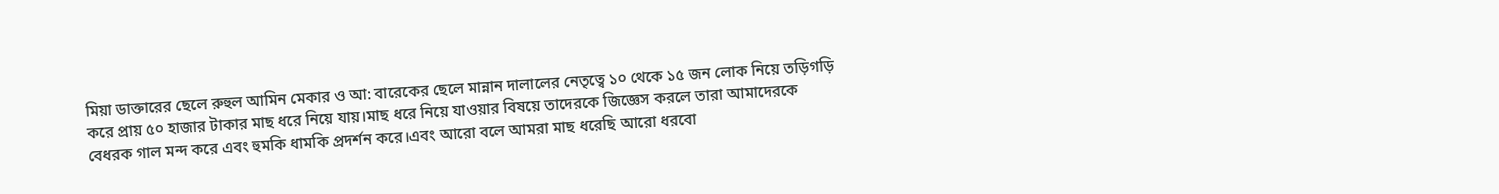মিয়া ডাক্তারের ছেলে রুহুল আমিন মেকার ও আ: বারেকের ছেলে মান্নান দালালের নেতৃত্বে ১০ থেকে ১৫ জন লোক নিয়ে তড়িগড়ি করে প্রায় ৫০ হাজার টাকার মাছ ধরে নিয়ে যায়।মাছ ধরে নিয়ে যাওয়ার বিষয়ে তাদেরকে জিজ্ঞেস করলে তারা আমাদেরকে বেধরক গাল মন্দ করে এবং হুমকি ধামকি প্রদর্শন করে।এবং আরো বলে আমরা মাছ ধরেছি আরো ধরবো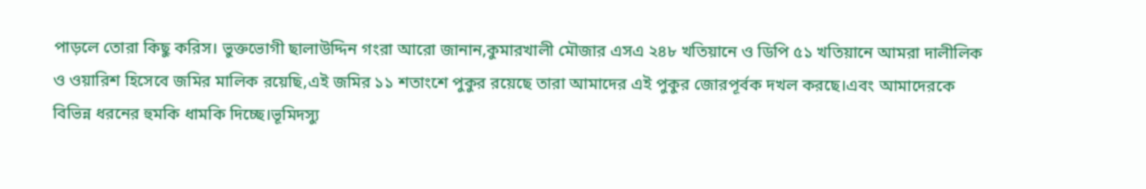পাড়লে তোরা কিছু করিস। ভুক্তভোগী ছালাউদ্দিন গংরা আরো জানান,কুমারখালী মৌজার এসএ ২৪৮ খতিয়ানে ও ডিপি ৫১ খতিয়ানে আমরা দালীলিক ও ওয়ারিশ হিসেবে জমির মালিক রয়েছি,এই জমির ১১ শতাংশে পুকুর রয়েছে তারা আমাদের এই পুকুর জোরপূর্বক দখল করছে।এবং আমাদেরকে বিভিন্ন ধরনের হুমকি ধামকি দিচ্ছে।ভূমিদস্যু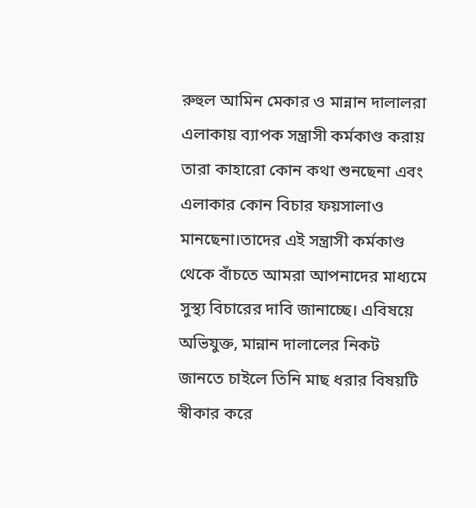রুহুল আমিন মেকার ও মান্নান দালালরা এলাকায় ব্যাপক সন্ত্রাসী কর্মকাণ্ড করায় তারা কাহারো কোন কথা শুনছেনা এবং এলাকার কোন বিচার ফয়সালাও মানছেনা।তাদের এই সন্ত্রাসী কর্মকাণ্ড থেকে বাঁচতে আমরা আপনাদের মাধ্যমে সুস্থ্য বিচারের দাবি জানাচ্ছে। এবিষয়ে অভিযুক্ত, মান্নান দালালের নিকট জানতে চাইলে তিনি মাছ ধরার বিষয়টি স্বীকার করে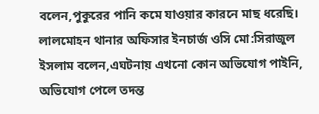বলেন,পুকুরের পানি কমে যাওয়ার কারনে মাছ ধরেছি। লালমোহন থানার অফিসার ইনচার্জ ওসি মো:সিরাজুল ইসলাম বলেন,এঘটনায় এখনো কোন অভিযোগ পাইনি, অভিযোগ পেলে তদন্ত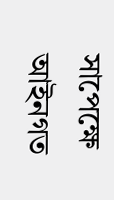সাপেক্ষে আইনগত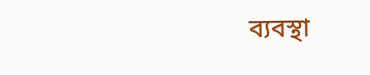ব্যবস্থা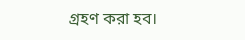গ্রহণ করা হব।